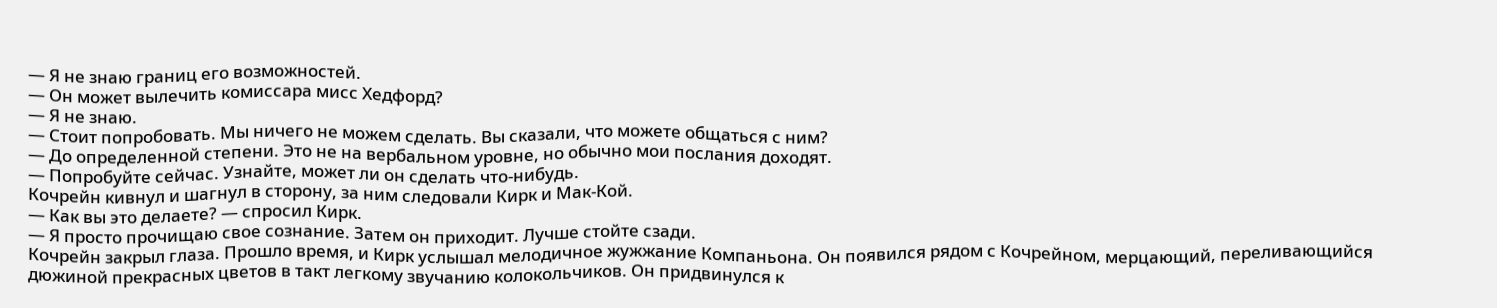— Я не знаю границ его возможностей.
— Он может вылечить комиссара мисс Хедфорд?
— Я не знаю.
— Стоит попробовать. Мы ничего не можем сделать. Вы сказали, что можете общаться с ним?
— До определенной степени. Это не на вербальном уровне, но обычно мои послания доходят.
— Попробуйте сейчас. Узнайте, может ли он сделать что-нибудь.
Кочрейн кивнул и шагнул в сторону, за ним следовали Кирк и Мак-Кой.
— Как вы это делаете? — спросил Кирк.
— Я просто прочищаю свое сознание. Затем он приходит. Лучше стойте сзади.
Кочрейн закрыл глаза. Прошло время, и Кирк услышал мелодичное жужжание Компаньона. Он появился рядом с Кочрейном, мерцающий, переливающийся дюжиной прекрасных цветов в такт легкому звучанию колокольчиков. Он придвинулся к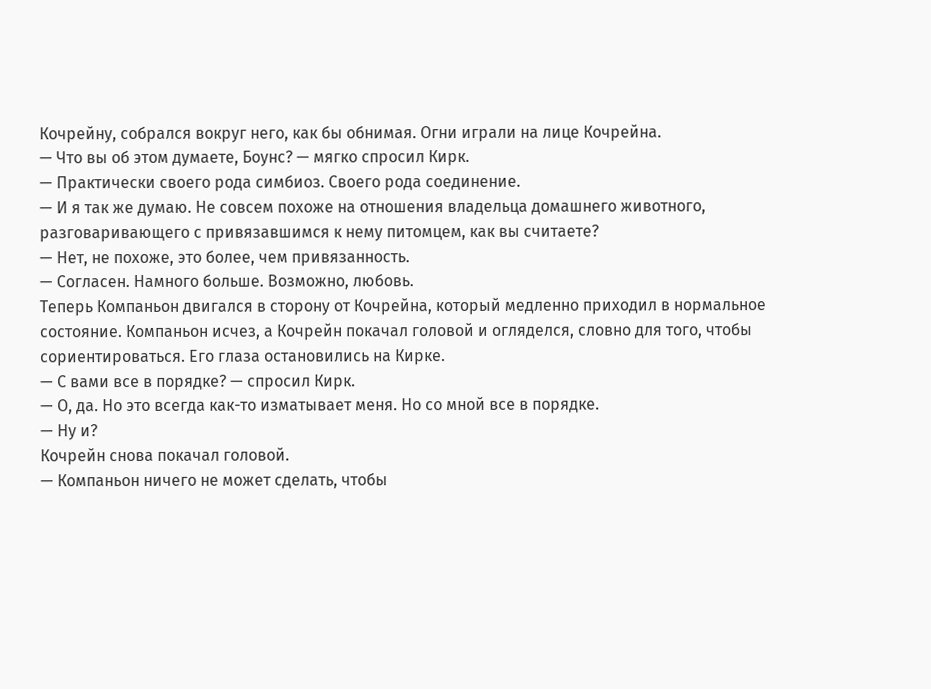Кочрейну, собрался вокруг него, как бы обнимая. Огни играли на лице Кочрейна.
— Что вы об этом думаете, Боунс? — мягко спросил Кирк.
— Практически своего рода симбиоз. Своего рода соединение.
— И я так же думаю. Не совсем похоже на отношения владельца домашнего животного, разговаривающего с привязавшимся к нему питомцем, как вы считаете?
— Нет, не похоже, это более, чем привязанность.
— Согласен. Намного больше. Возможно, любовь.
Теперь Компаньон двигался в сторону от Кочрейна, который медленно приходил в нормальное состояние. Компаньон исчез, а Кочрейн покачал головой и огляделся, словно для того, чтобы сориентироваться. Его глаза остановились на Кирке.
— С вами все в порядке? — спросил Кирк.
— О, да. Но это всегда как-то изматывает меня. Но со мной все в порядке.
— Ну и?
Кочрейн снова покачал головой.
— Компаньон ничего не может сделать, чтобы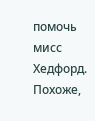помочь мисс Хедфорд. Похоже,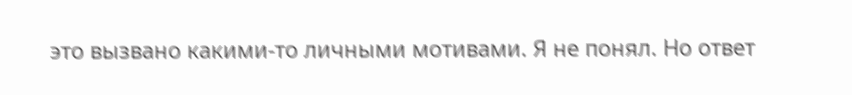это вызвано какими-то личными мотивами. Я не понял. Но ответ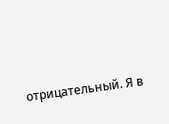отрицательный. Я в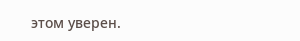этом уверен.